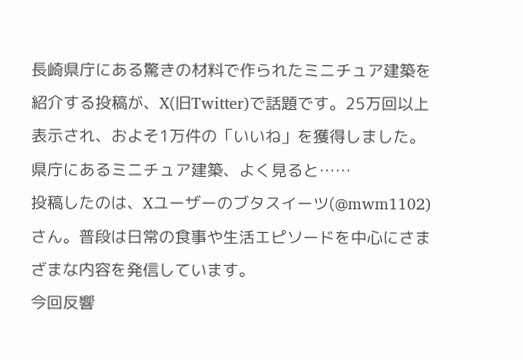長崎県庁にある驚きの材料で作られたミニチュア建築を紹介する投稿が、X(旧Twitter)で話題です。25万回以上表示され、およそ1万件の「いいね」を獲得しました。
県庁にあるミニチュア建築、よく見ると……
投稿したのは、Xユーザーのブタスイーツ(@mwm1102)さん。普段は日常の食事や生活エピソードを中心にさまざまな内容を発信しています。
今回反響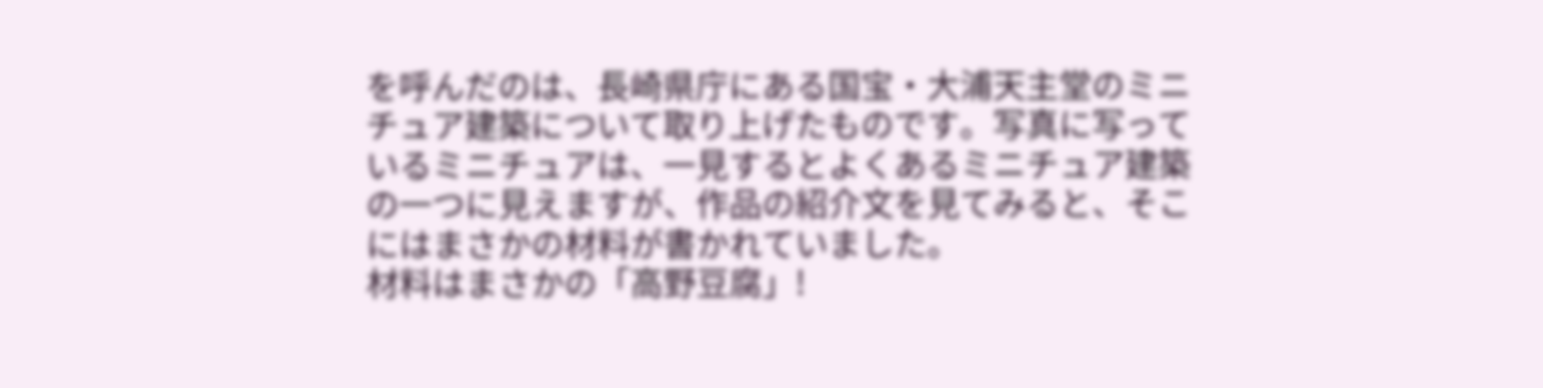を呼んだのは、長崎県庁にある国宝・大浦天主堂のミニチュア建築について取り上げたものです。写真に写っているミニチュアは、一見するとよくあるミニチュア建築の一つに見えますが、作品の紹介文を見てみると、そこにはまさかの材料が書かれていました。
材料はまさかの「高野豆腐」!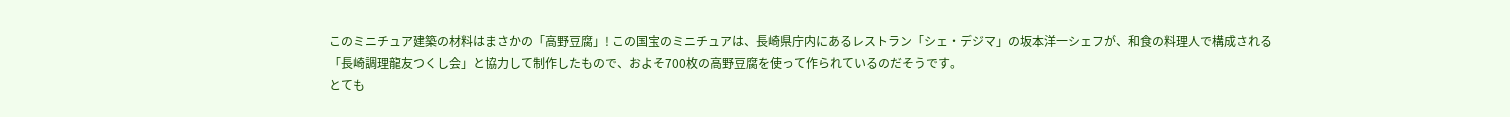このミニチュア建築の材料はまさかの「高野豆腐」! この国宝のミニチュアは、長崎県庁内にあるレストラン「シェ・デジマ」の坂本洋一シェフが、和食の料理人で構成される「長崎調理龍友つくし会」と協力して制作したもので、およそ700枚の高野豆腐を使って作られているのだそうです。
とても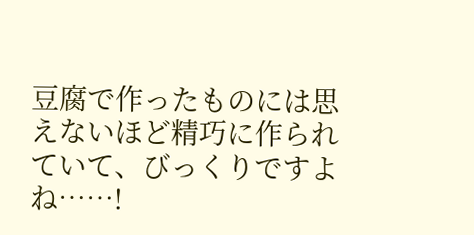豆腐で作ったものには思えないほど精巧に作られていて、びっくりですよね……!